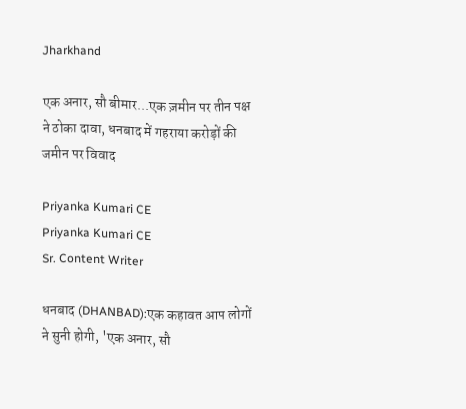Jharkhand

एक अनार, सौ बीमार...एक ज़मीन पर तीन पक्ष ने ठोका दावा, धनबाद में गहराया करोड़ों की जमीन पर विवाद

Priyanka Kumari CE
Priyanka Kumari CE
Sr. Content Writer

धनबाद (DHANBAD):एक कहावत आप लोगों ने सुनी होगी, 'एक अनार, सौ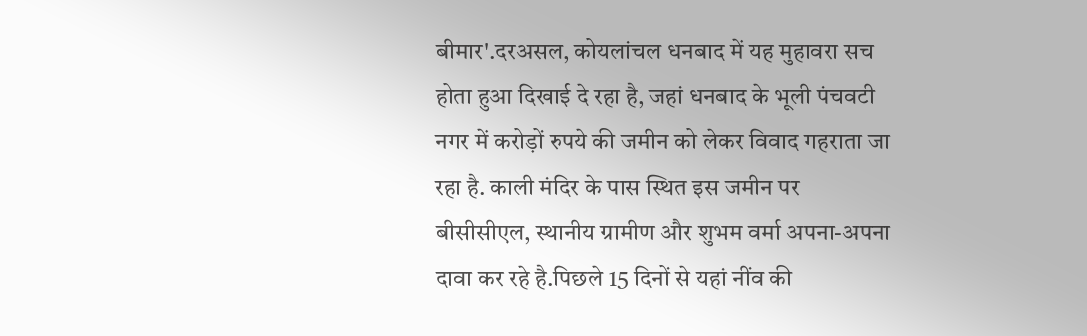बीमार'.दरअसल, कोयलांचल धनबाद में यह मुहावरा सच होता हुआ दिखाई दे रहा है, जहां धनबाद के भूली पंचवटी नगर में करोड़ों रुपये की जमीन को लेकर विवाद गहराता जा रहा है. काली मंदिर के पास स्थित इस जमीन पर बीसीसीएल, स्थानीय ग्रामीण और शुभम वर्मा अपना-अपना दावा कर रहे है.पिछले 15 दिनों से यहां नींव की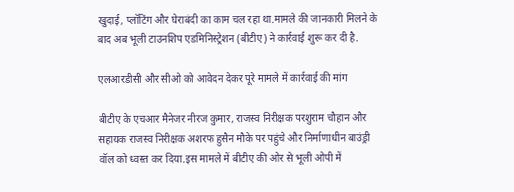खुदाई, प्लॉटिंग और घेराबंदी का काम चल रहा था.मामले की जानकारी मिलने के बाद अब भूली टाउनशिप एडमिनिस्ट्रेशन (बीटीए) ने कार्रवाई शुरू कर दी है.

एलआरडीसी और सीओ को आवेदन देकर पूरे मामले में कार्रवाई की मांग

बीटीए के एचआर मैनेजर नीरज कुमार, राजस्व निरीक्षक परशुराम चौहान और सहायक राजस्व निरीक्षक अशरफ हुसैन मौके पर पहुंचे और निर्माणाधीन बाउंड्री वॉल को ध्वस्त कर दिया.इस मामले में बीटीए की ओर से भूली ओपी में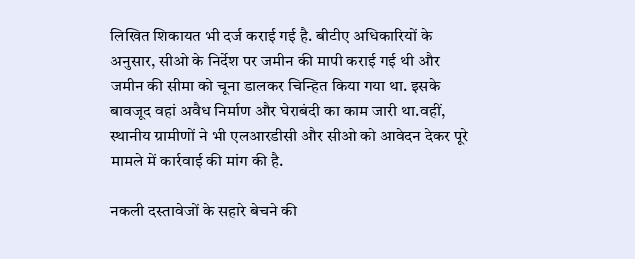लिखित शिकायत भी दर्ज कराई गई है. बीटीए अधिकारियों के अनुसार, सीओ के निर्देश पर जमीन की मापी कराई गई थी और जमीन की सीमा को चूना डालकर चिन्हित किया गया था. इसके बावजूद वहां अवैध निर्माण और घेराबंदी का काम जारी था.वहीं, स्थानीय ग्रामीणों ने भी एलआरडीसी और सीओ को आवेदन देकर पूरे मामले में कार्रवाई की मांग की है.

नकली दस्तावेजों के सहारे बेचने की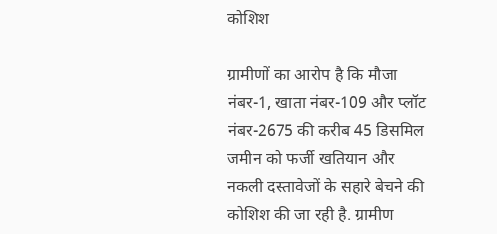कोशिश

ग्रामीणों का आरोप है कि मौजा नंबर-1, खाता नंबर-109 और प्लॉट नंबर-2675 की करीब 45 डिसमिल जमीन को फर्जी खतियान और नकली दस्तावेजों के सहारे बेचने की कोशिश की जा रही है. ग्रामीण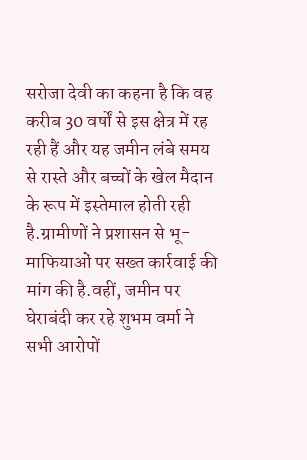सरोजा देवी का कहना है कि वह करीब 30 वर्षों से इस क्षेत्र में रह रही हैं और यह जमीन लंबे समय से रास्ते और बच्चों के खेल मैदान के रूप में इस्तेमाल होती रही है.ग्रामीणों ने प्रशासन से भू-माफियाओं पर सख्त कार्रवाई की मांग की है.वहीं, जमीन पर घेराबंदी कर रहे शुभम वर्मा ने सभी आरोपों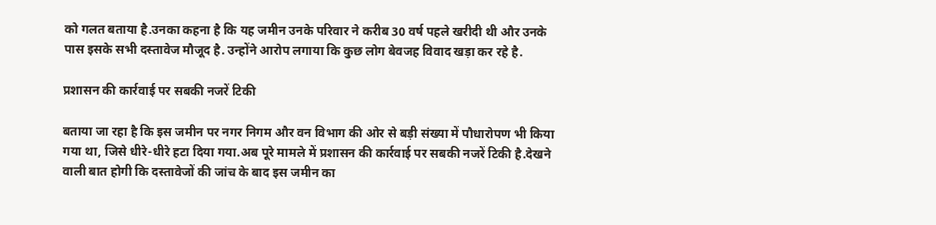को गलत बताया है.उनका कहना है कि यह जमीन उनके परिवार ने करीब 30 वर्ष पहले खरीदी थी और उनके पास इसके सभी दस्तावेज मौजूद है. उन्होंने आरोप लगाया कि कुछ लोग बेवजह विवाद खड़ा कर रहे है.

प्रशासन की कार्रवाई पर सबकी नजरें टिकी

बताया जा रहा है कि इस जमीन पर नगर निगम और वन विभाग की ओर से बड़ी संख्या में पौधारोपण भी किया गया था, जिसे धीरे-धीरे हटा दिया गया.अब पूरे मामले में प्रशासन की कार्रवाई पर सबकी नजरें टिकी है.देखने वाली बात होगी कि दस्तावेजों की जांच के बाद इस जमीन का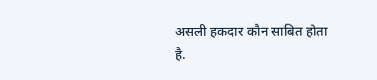असली हकदार कौन साबित होता है.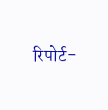रिपोर्ट-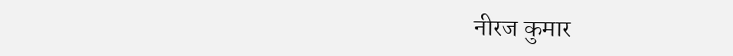नीरज कुमार